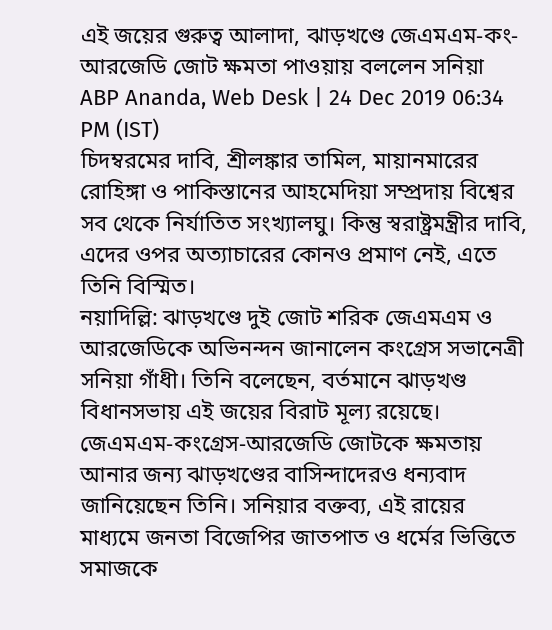এই জয়ের গুরুত্ব আলাদা, ঝাড়খণ্ডে জেএমএম-কং-আরজেডি জোট ক্ষমতা পাওয়ায় বললেন সনিয়া
ABP Ananda, Web Desk | 24 Dec 2019 06:34 PM (IST)
চিদম্বরমের দাবি, শ্রীলঙ্কার তামিল, মায়ানমারের রোহিঙ্গা ও পাকিস্তানের আহমেদিয়া সম্প্রদায় বিশ্বের সব থেকে নির্যাতিত সংখ্যালঘু। কিন্তু স্বরাষ্ট্রমন্ত্রীর দাবি, এদের ওপর অত্যাচারের কোনও প্রমাণ নেই, এতে তিনি বিস্মিত।
নয়াদিল্লি: ঝাড়খণ্ডে দুই জোট শরিক জেএমএম ও আরজেডিকে অভিনন্দন জানালেন কংগ্রেস সভানেত্রী সনিয়া গাঁধী। তিনি বলেছেন, বর্তমানে ঝাড়খণ্ড বিধানসভায় এই জয়ের বিরাট মূল্য রয়েছে। জেএমএম-কংগ্রেস-আরজেডি জোটকে ক্ষমতায় আনার জন্য ঝাড়খণ্ডের বাসিন্দাদেরও ধন্যবাদ জানিয়েছেন তিনি। সনিয়ার বক্তব্য, এই রায়ের মাধ্যমে জনতা বিজেপির জাতপাত ও ধর্মের ভিত্তিতে সমাজকে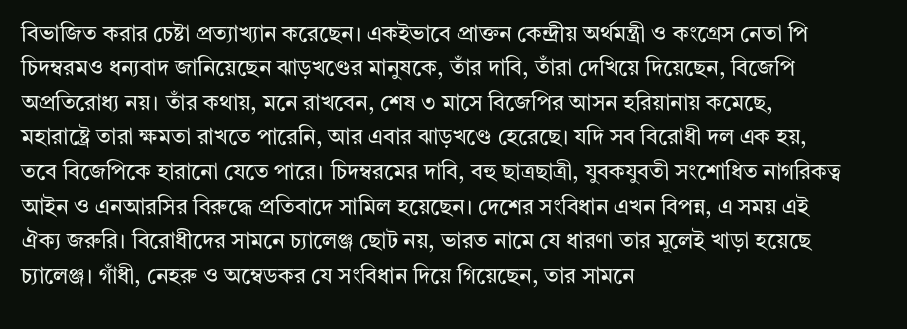বিভাজিত করার চেষ্টা প্রত্যাখ্যান করেছেন। একইভাবে প্রাক্তন কেন্দ্রীয় অর্থমন্ত্রী ও কংগ্রেস নেতা পি চিদম্বরমও ধন্যবাদ জানিয়েছেন ঝাড়খণ্ডের মানুষকে, তাঁর দাবি, তাঁরা দেখিয়ে দিয়েছেন, বিজেপি অপ্রতিরোধ্য নয়। তাঁর কথায়, মনে রাখবেন, শেষ ৩ মাসে বিজেপির আসন হরিয়ানায় কমেছে, মহারাষ্ট্রে তারা ক্ষমতা রাখতে পারেনি, আর এবার ঝাড়খণ্ডে হেরেছে। যদি সব বিরোধী দল এক হয়, তবে বিজেপিকে হারানো যেতে পারে। চিদম্বরমের দাবি, বহু ছাত্রছাত্রী, যুবকযুবতী সংশোধিত নাগরিকত্ব আইন ও এনআরসির বিরুদ্ধে প্রতিবাদে সামিল হয়েছেন। দেশের সংবিধান এখন বিপন্ন, এ সময় এই ঐক্য জরুরি। বিরোধীদের সামনে চ্যালেঞ্জ ছোট নয়, ভারত নামে যে ধারণা তার মূলেই খাড়া হয়েছে চ্যালেঞ্জ। গাঁধী, নেহরু ও অম্বেডকর যে সংবিধান দিয়ে গিয়েছেন, তার সামনে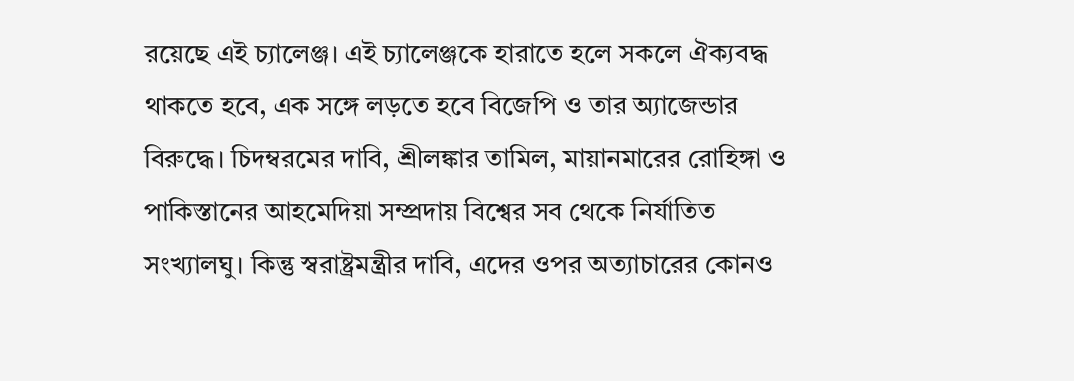রয়েছে এই চ্যালেঞ্জ। এই চ্যালেঞ্জকে হারাতে হলে সকলে ঐক্যবদ্ধ থাকতে হবে, এক সঙ্গে লড়তে হবে বিজেপি ও তার অ্যাজেন্ডার বিরুদ্ধে। চিদম্বরমের দাবি, শ্রীলঙ্কার তামিল, মায়ানমারের রোহিঙ্গা ও পাকিস্তানের আহমেদিয়া সম্প্রদায় বিশ্বের সব থেকে নির্যাতিত সংখ্যালঘু। কিন্তু স্বরাষ্ট্রমন্ত্রীর দাবি, এদের ওপর অত্যাচারের কোনও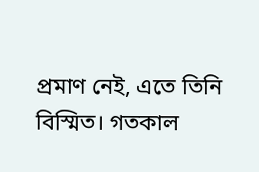প্রমাণ নেই, এতে তিনি বিস্মিত। গতকাল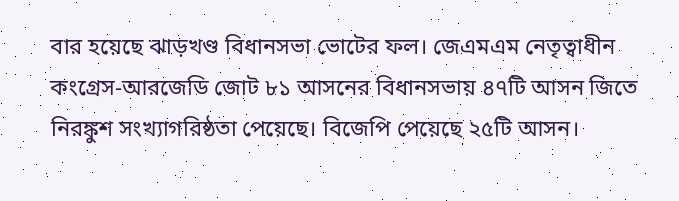বার হয়েছে ঝাড়খণ্ড বিধানসভা ভোটের ফল। জেএমএম নেতৃত্বাধীন কংগ্রেস-আরজেডি জোট ৮১ আসনের বিধানসভায় ৪৭টি আসন জিতে নিরঙ্কুশ সংখ্যাগরিষ্ঠতা পেয়েছে। বিজেপি পেয়েছে ২৫টি আসন।